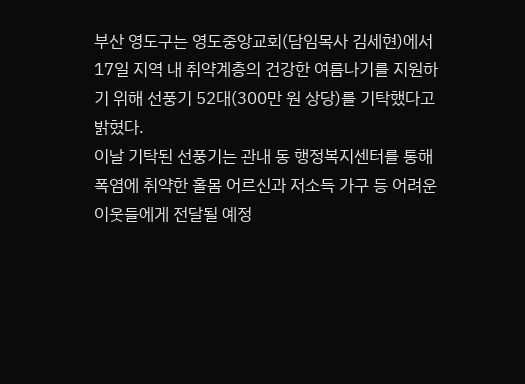부산 영도구는 영도중앙교회(담임목사 김세현)에서 17일 지역 내 취약계층의 건강한 여름나기를 지원하기 위해 선풍기 52대(300만 원 상당)를 기탁했다고 밝혔다.
이날 기탁된 선풍기는 관내 동 행정복지센터를 통해 폭염에 취약한 홀몸 어르신과 저소득 가구 등 어려운 이웃들에게 전달될 예정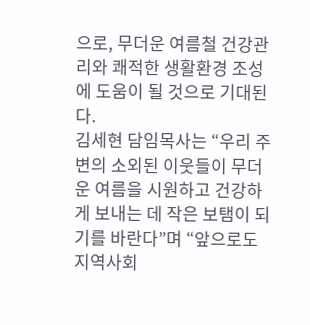으로, 무더운 여름철 건강관리와 쾌적한 생활환경 조성에 도움이 될 것으로 기대된다.
김세현 담임목사는 “우리 주변의 소외된 이웃들이 무더운 여름을 시원하고 건강하게 보내는 데 작은 보탬이 되기를 바란다”며 “앞으로도 지역사회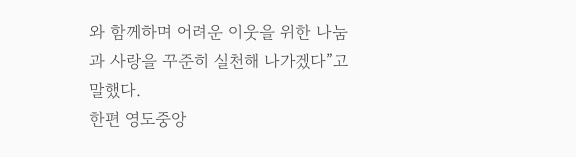와 함께하며 어려운 이웃을 위한 나눔과 사랑을 꾸준히 실천해 나가겠다”고 말했다.
한편 영도중앙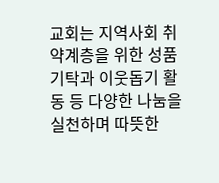교회는 지역사회 취약계층을 위한 성품 기탁과 이웃돕기 활동 등 다양한 나눔을 실천하며 따뜻한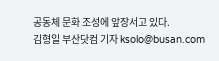공동체 문화 조성에 앞장서고 있다.
김형일 부산닷컴 기자 ksolo@busan.com